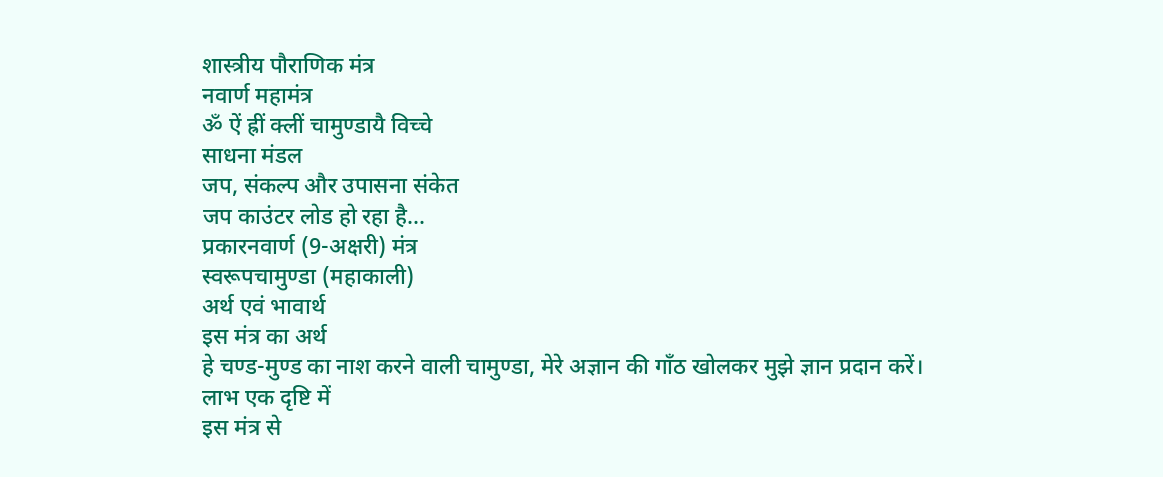शास्त्रीय पौराणिक मंत्र
नवार्ण महामंत्र
ॐ ऐं ह्रीं क्लीं चामुण्डायै विच्चे
साधना मंडल
जप, संकल्प और उपासना संकेत
जप काउंटर लोड हो रहा है...
प्रकारनवार्ण (9-अक्षरी) मंत्र
स्वरूपचामुण्डा (महाकाली)
अर्थ एवं भावार्थ
इस मंत्र का अर्थ
हे चण्ड-मुण्ड का नाश करने वाली चामुण्डा, मेरे अज्ञान की गाँठ खोलकर मुझे ज्ञान प्रदान करें।
लाभ एक दृष्टि में
इस मंत्र से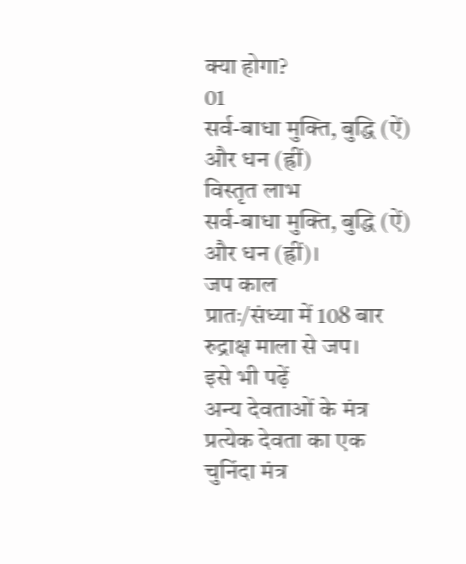क्या होगा?
01
सर्व-बाधा मुक्ति, बुद्धि (ऐं) और धन (ह्रीं)
विस्तृत लाभ
सर्व-बाधा मुक्ति, बुद्धि (ऐं) और धन (ह्रीं)।
जप काल
प्रातः/संध्या में 108 बार रुद्राक्ष माला से जप।
इसे भी पढ़ें
अन्य देवताओं के मंत्र
प्रत्येक देवता का एक चुनिंदा मंत्र